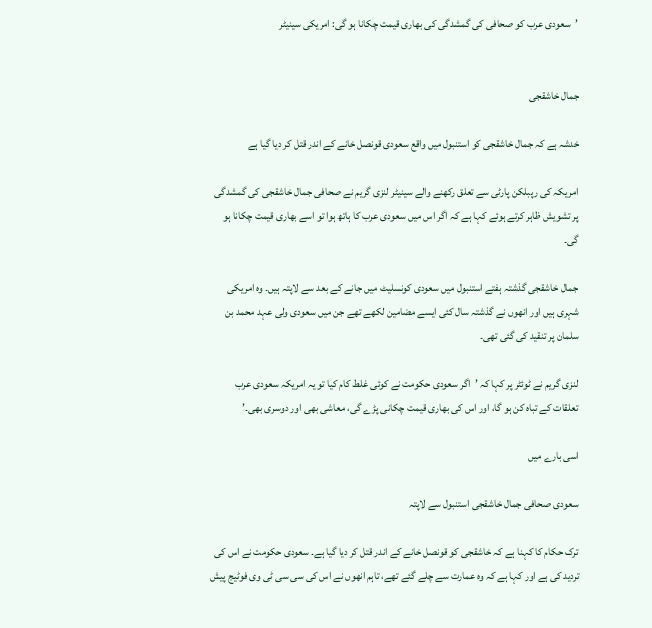’سعودی عرب کو صحافی کی گمشدگی کی بھاری قیمت چکانا ہو گی: امریکی سینیٹر


جمال خاشقجی

خدشہ ہے کہ جمال خاشقجی کو استنبول میں واقع سعودی قونصل خانے کے اندر قتل کر دیا گیا ہے

امریکہ کی رپبلکن پارٹی سے تعلق رکھنے والے سینیٹر لنزی گریم نے صحافی جمال خاشقجی کی گمشدگی پر تشویش ظاہر کرتے ہوئے کہا ہے کہ اگر اس میں سعودی عرب کا ہاتھ ہوا تو اسے بھاری قیمت چکانا ہو گی۔

جمال خاشقجی گذشتہ ہفتے استنبول میں سعودی کونسلیٹ میں جانے کے بعد سے لاپتہ ہیں۔ وہ امریکی شہری ہیں اور انھوں نے گذشتہ سال کئی ایسے مضامین لکھے تھے جن میں سعودی ولی عہد محمد بن سلمان پر تنقید کی گئی تھی۔

لنزی گریم نے ٹوئٹر پر کہا کہ ’اگر سعودی حکومت نے کوئی غلط کام کیا تو یہ امریکہ سعودی عرب تعلقات کے تباہ کن ہو گا، اور اس کی بھاری قیمت چکانی پڑے گی، معاشی بھی اور دوسری بھی۔’

اسی بارے میں

سعودی صحافی جمال خاشقجی استنبول سے لاپتہ

ترک حکام کا کہنا ہے کہ خاشقجی کو قونصل خانے کے اندر قتل کر دیا گیا ہے۔ سعودی حکومت نے اس کی تردید کی ہے اور کہا ہے کہ وہ عمارت سے چلے گئے تھے، تاہم انھوں نے اس کی سی سی ٹی وی فوٹیج پیش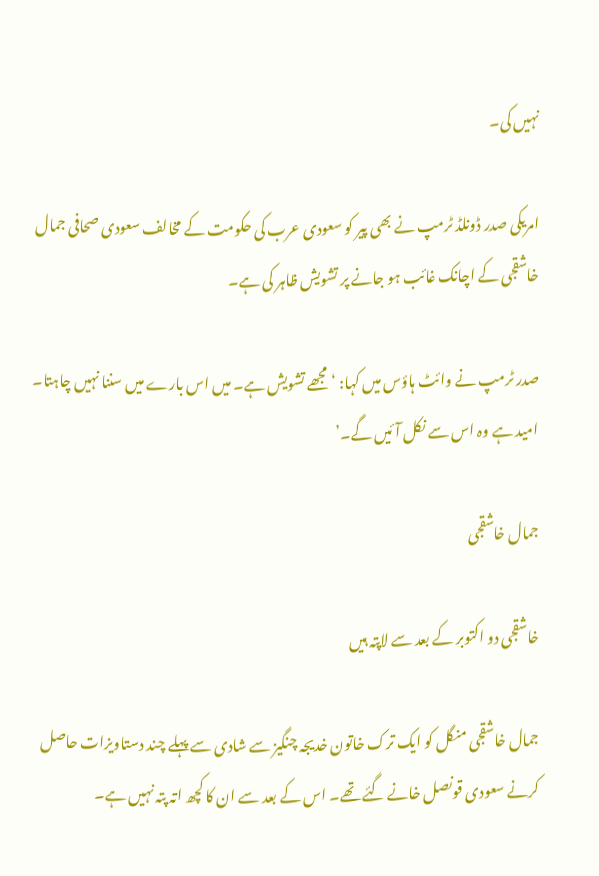نہیں کی۔

امریکی صدر ڈونلڈ ٹرمپ نے بھی پیر کو سعودی عرب کی حکومت کے مخالف سعودی صحافی جمال خاشقجی کے اچانک غائب ہو جانے پر تشویش ظاہر کی ہے۔

صدر ٹرمپ نے وائٹ ہاؤس میں کہا: ‘مجھے تشویش ہے۔ میں اس بارے میں سننا نہیں چاہتا۔ امید ہے وہ اس سے نکل آئیں گے۔’

جمال خاشقجی

خاشقجی دو اکتوبر کے بعد سے لاپتہ ہیں

جمال خاشقجی منگل کو ایک ترک خاتون خدیجہ چنگیز سے شادی سے پہلے چند دستاویزات حاصل کرنے سعودی قونصل خانے گئے تھے۔ اس کے بعد سے ان کا کچھ اتہ پتہ نہیں ہے۔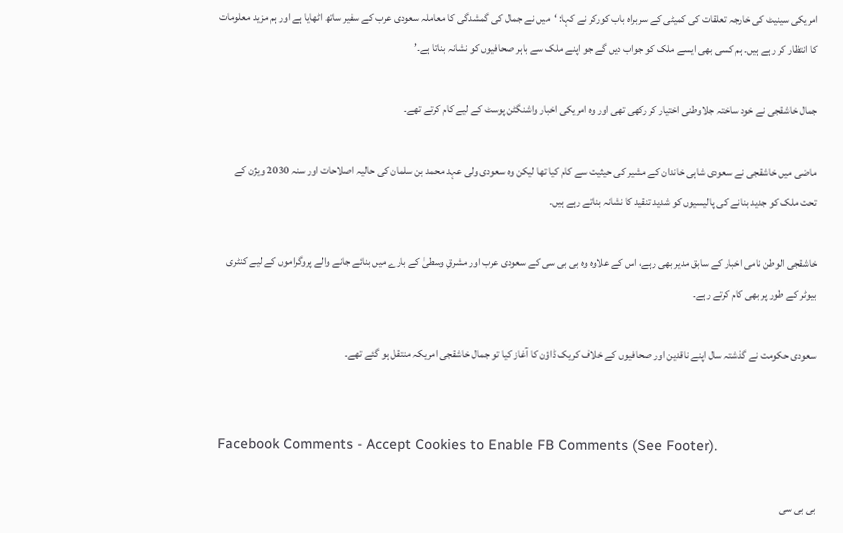امریکی سینیٹ کی خارجہ تعلقات کی کمیٹی کے سربراہ باب کورکر نے کہا: ‘میں نے جمال کی گمشدگی کا معاملہ سعودی عرب کے سفیر ساتھ اٹھایا ہے اور ہم مزید معلومات کا انتظار کر رہے ہیں۔ ہم کسی بھی ایسے ملک کو جواب دیں گے جو اپنے ملک سے باہر صحافیوں کو نشانہ بناتا ہے۔’

جمال خاشقجی نے خود ساختہ جلاوطنی اختیار کر رکھی تھی اور وہ امریکی اخبار واشنگٹن پوسٹ کے لیے کام کرتے تھے۔

ماضی میں خاشقجی نے سعودی شاہی خاندان کے مشیر کی حیثیت سے کام کیا تھا لیکن وہ سعودی ولی عہد محمد بن سلمان کی حالیہ اصلاحات اور سنہ 2030 ویژن کے تحت ملک کو جدید بنانے کی پالیسیوں کو شدید تنقید کا نشانہ بناتے رہے ہیں۔

خاشقجی الوطن نامی اخبار کے سابق مدیر بھی رہے، اس کے علاوہ وہ بی بی سی کے سعودی عرب اور مشرقِ وسطیٰ کے بارے میں بنائے جانے والے پروگراموں کے لیے کنٹری بیوٹر کے طور پر بھی کام کرتے رہے۔

سعودی حکومت نے گذشتہ سال اپنے ناقدین اور صحافیوں کے خلاف کریک ڈاؤن کا آغاز کیا تو جمال خاشقجی امریکہ منتقل ہو گئے تھے۔


Facebook Comments - Accept Cookies to Enable FB Comments (See Footer).

بی بی سی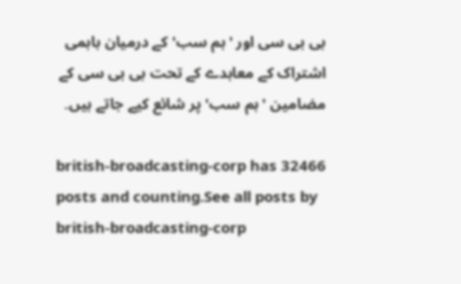بی بی سی اور 'ہم سب' کے درمیان باہمی اشتراک کے معاہدے کے تحت بی بی سی کے مضامین 'ہم سب' پر شائع کیے جاتے ہیں۔

british-broadcasting-corp has 32466 posts and counting.See all posts by british-broadcasting-corp